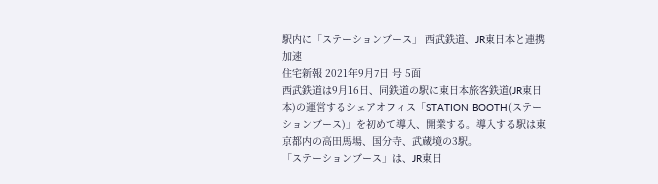駅内に「ステーションブース」 西武鉄道、JR東日本と連携加速
住宅新報 2021年9月7日 号 5面
西武鉄道は9月16日、同鉄道の駅に東日本旅客鉄道(JR東日本)の運営するシェアオフィス「STATION BOOTH(ステーションブース)」を初めて導入、開業する。導入する駅は東京都内の高田馬場、国分寺、武蔵境の3駅。
「ステーションブース」は、JR東日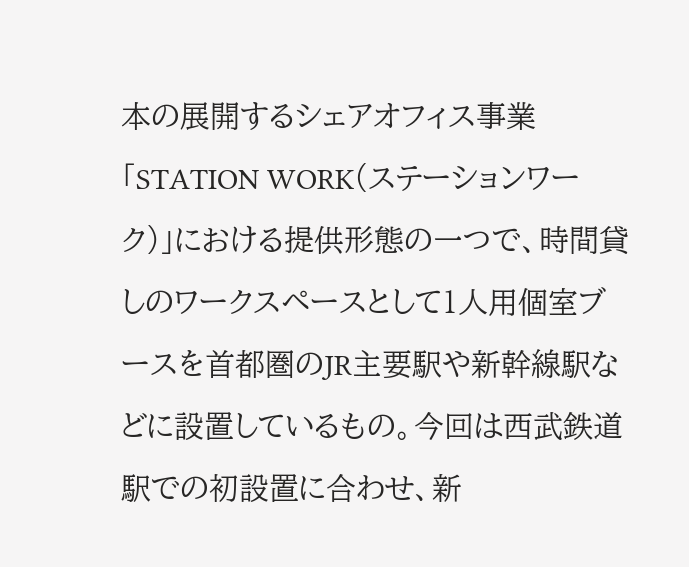本の展開するシェアオフィス事業「STATION WORK(ステーションワーク)」における提供形態の一つで、時間貸しのワークスペースとして1人用個室ブースを首都圏のJR主要駅や新幹線駅などに設置しているもの。今回は西武鉄道駅での初設置に合わせ、新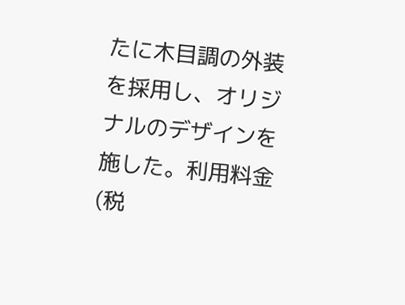たに木目調の外装を採用し、オリジナルのデザインを施した。利用料金(税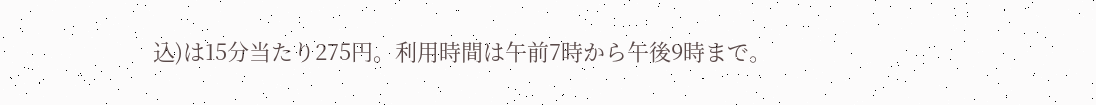込)は15分当たり275円。利用時間は午前7時から午後9時まで。